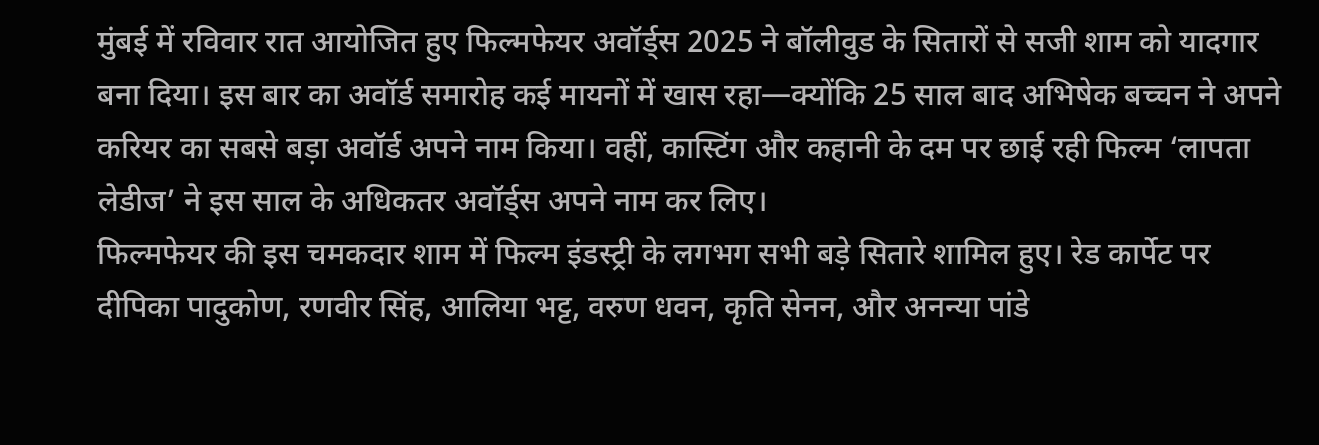मुंबई में रविवार रात आयोजित हुए फिल्मफेयर अवॉर्ड्स 2025 ने बॉलीवुड के सितारों से सजी शाम को यादगार बना दिया। इस बार का अवॉर्ड समारोह कई मायनों में खास रहा—क्योंकि 25 साल बाद अभिषेक बच्चन ने अपने करियर का सबसे बड़ा अवॉर्ड अपने नाम किया। वहीं, कास्टिंग और कहानी के दम पर छाई रही फिल्म ‘लापता लेडीज’ ने इस साल के अधिकतर अवॉर्ड्स अपने नाम कर लिए।
फिल्मफेयर की इस चमकदार शाम में फिल्म इंडस्ट्री के लगभग सभी बड़े सितारे शामिल हुए। रेड कार्पेट पर दीपिका पादुकोण, रणवीर सिंह, आलिया भट्ट, वरुण धवन, कृति सेनन, और अनन्या पांडे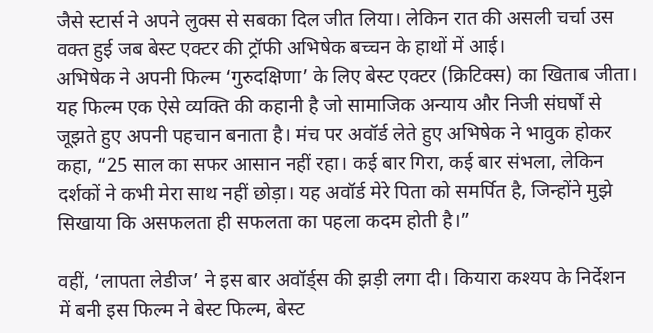जैसे स्टार्स ने अपने लुक्स से सबका दिल जीत लिया। लेकिन रात की असली चर्चा उस वक्त हुई जब बेस्ट एक्टर की ट्रॉफी अभिषेक बच्चन के हाथों में आई।
अभिषेक ने अपनी फिल्म ‘गुरुदक्षिणा’ के लिए बेस्ट एक्टर (क्रिटिक्स) का खिताब जीता। यह फिल्म एक ऐसे व्यक्ति की कहानी है जो सामाजिक अन्याय और निजी संघर्षों से जूझते हुए अपनी पहचान बनाता है। मंच पर अवॉर्ड लेते हुए अभिषेक ने भावुक होकर कहा, “25 साल का सफर आसान नहीं रहा। कई बार गिरा, कई बार संभला, लेकिन दर्शकों ने कभी मेरा साथ नहीं छोड़ा। यह अवॉर्ड मेरे पिता को समर्पित है, जिन्होंने मुझे सिखाया कि असफलता ही सफलता का पहला कदम होती है।”

वहीं, ‘लापता लेडीज’ ने इस बार अवॉर्ड्स की झड़ी लगा दी। कियारा कश्यप के निर्देशन में बनी इस फिल्म ने बेस्ट फिल्म, बेस्ट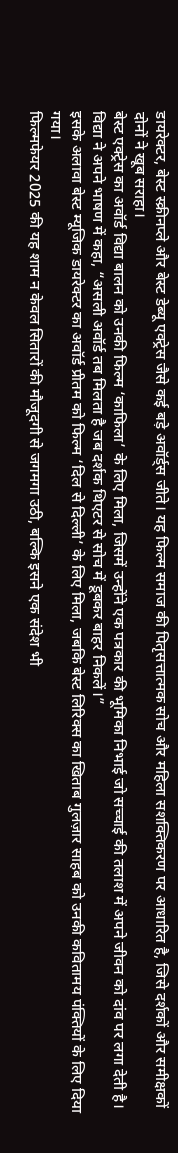डायरेक्टर, बेस्ट स्क्रीनप्ले और बेस्ट डेब्यू एक्ट्रेस जैसे कई बड़े अवॉर्ड्स जीते। यह फिल्म समाज की पितृसत्तात्मक सोच और महिला सशक्तिकरण पर आधारित है, जिसे दर्शकों और समीक्षकों दोनों ने खूब सराहा।
बेस्ट एक्ट्रेस का अवॉर्ड विद्या बालन को उनकी फिल्म ‘काफिला’ के लिए मिला, जिसमें उन्होंने एक पत्रकार की भूमिका निभाई जो सच्चाई की तलाश में अपने जीवन को दांव पर लगा देती है। विद्या ने अपने भाषण में कहा, “असली अवॉर्ड तब मिलता है जब दर्शक थिएटर से सोच में डूबकर बाहर निकलें।”
इसके अलावा बेस्ट म्यूजिक डायरेक्टर का अवॉर्ड प्रीतम को फिल्म ‘दिल से दिल्ली’ के लिए मिला, जबकि बेस्ट लिरिक्स का खिताब गुलज़ार साहब को उनकी कवितामय पंक्तियों के लिए दिया गया।
फिल्मफेयर 2025 की यह शाम न केवल सितारों की मौजूदगी से जगमगा उठी, बल्कि इसने एक संदेश भी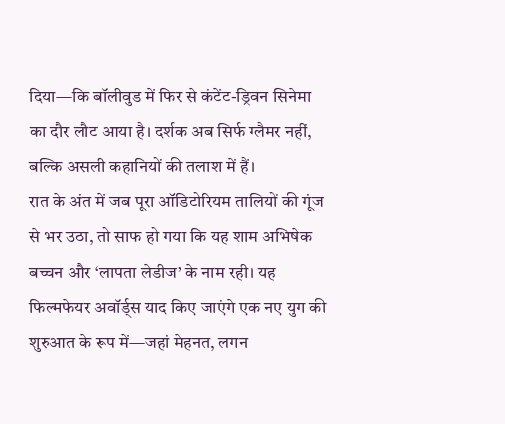दिया—कि बॉलीवुड में फिर से कंटेंट-ड्रिवन सिनेमा का दौर लौट आया है। दर्शक अब सिर्फ ग्लैमर नहीं, बल्कि असली कहानियों की तलाश में हैं।
रात के अंत में जब पूरा ऑडिटोरियम तालियों की गूंज से भर उठा, तो साफ हो गया कि यह शाम अभिषेक बच्चन और ‘लापता लेडीज’ के नाम रही। यह फिल्मफेयर अवॉर्ड्स याद किए जाएंगे एक नए युग की शुरुआत के रूप में—जहां मेहनत, लगन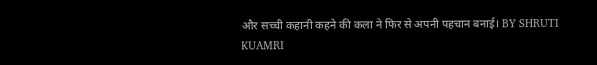और सच्ची कहानी कहने की कला ने फिर से अपनी पहचान बनाई। BY SHRUTI KUAMRI